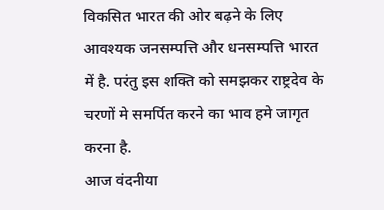विकसित भारत की ओर बढ़ने के लिए आवश्यक जनसम्पत्ति और धनसम्पत्ति भारत में है. परंतु इस शक्ति को समझकर राष्ट्रदेव के चरणों मे समर्पित करने का भाव हमे जागृत करना है.
आज वंदनीया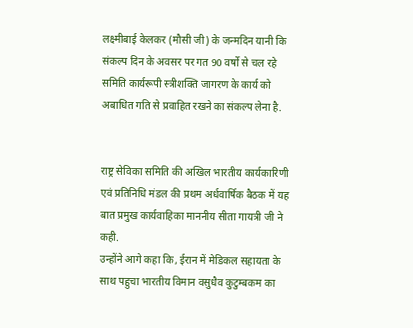लक्ष्मीबाई केलकर (मौसी जी) के जन्मदिन यानी कि संकल्प दिन के अवसर पर गत 90 वर्षो से चल रहे समिति कार्यरूपी स्त्रीशक्ति जागरण के कार्य को अबाधित गति से प्रवाहित रखने का संकल्प लेना है.


राष्ट्र सेविका समिति की अखिल भारतीय कार्यकारिणी एवं प्रतिनिधि मंडल की प्रथम अर्धवार्षिक बैठक में यह बात प्रमुख कार्यवाहिका माननीय सीता गायत्री जी ने कही.
उन्होंने आगे कहा कि, ईरान में मेडिकल सहायता के साथ पहुचा भारतीय विमान वसुधैव कुटुम्बकम का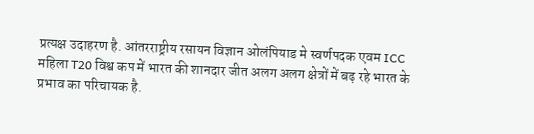प्रत्यक्ष उदाहरण है. आंतरराष्ट्रीय रसायन विज्ञान ओलंपियाड मे स्वर्णपदक एवम ICC महिला T20 विश्व कप में भारत की शानदार जीत अलग अलग क्षेत्रों में बढ़ रहे भारत के प्रभाव का परिचायक है.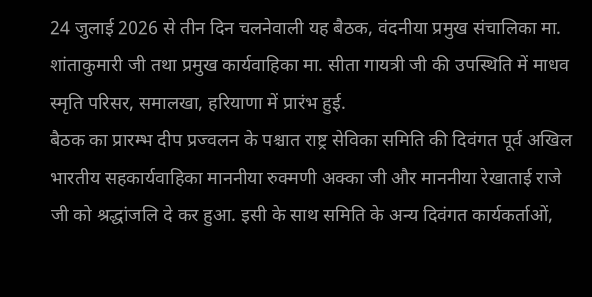24 जुलाई 2026 से तीन दिन चलनेवाली यह बैठक, वंदनीया प्रमुख संचालिका मा. शांताकुमारी जी तथा प्रमुख कार्यवाहिका मा. सीता गायत्री जी की उपस्थिति में माधव स्मृति परिसर, समालखा, हरियाणा में प्रारंभ हुई.
बैठक का प्रारम्भ दीप प्रज्वलन के पश्चात राष्ट्र सेविका समिति की दिवंगत पूर्व अखिल भारतीय सहकार्यवाहिका माननीया रुक्मणी अक्का जी और माननीया रेखाताई राजे जी को श्रद्धांजलि दे कर हुआ. इसी के साथ समिति के अन्य दिवंगत कार्यकर्ताओं,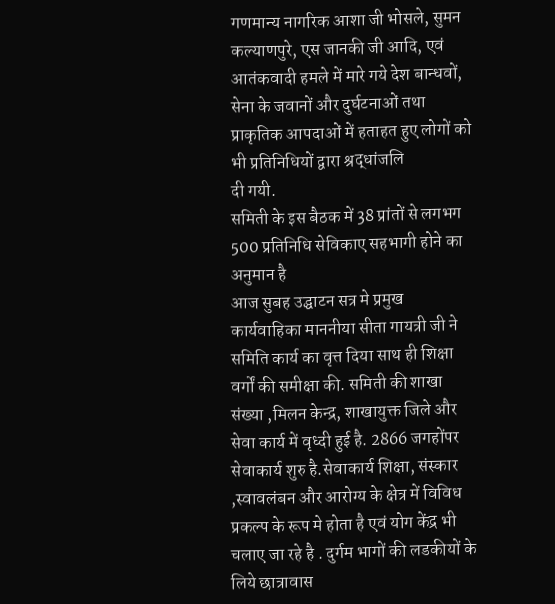गणमान्य नागरिक आशा जी भोसले, सुमन कल्याणपुरे, एस जानकी जी आदि, एवं आतंकवादी हमले में मारे गये देश बान्धवों, सेना के जवानों और दुर्घटनाओं तथा प्राकृतिक आपदाओं में हताहत हुए लोगों को भी प्रतिनिधियों द्वारा श्रद्धांजलि
दी गयी.
समिती के इस बैठक में 38 प्रांतों से लगभग 500 प्रतिनिधि सेविकाए सहभागी होने का अनुमान है
आज सुबह उद्घाटन सत्र मे प्रमुख कार्यवाहिका माननीया सीता गायत्री जी ने समिति कार्य का वृत्त दिया साथ ही शिक्षा वर्गों की समीक्षा की. समिती की शाखा संख्या ,मिलन केन्द्र, शाखायुक्त जिले और सेवा कार्य में वृध्दी हुई है. 2866 जगहोंपर सेवाकार्य शुरु है.सेवाकार्य शिक्षा, संस्कार ,स्वावलंबन और आरोग्य के क्षेत्र में विविध प्रकल्प के रूप मे होता है एवं योग केंद्र भी चलाए जा रहे है . दुर्गम भागों की लडकीयों के लिये छात्रावास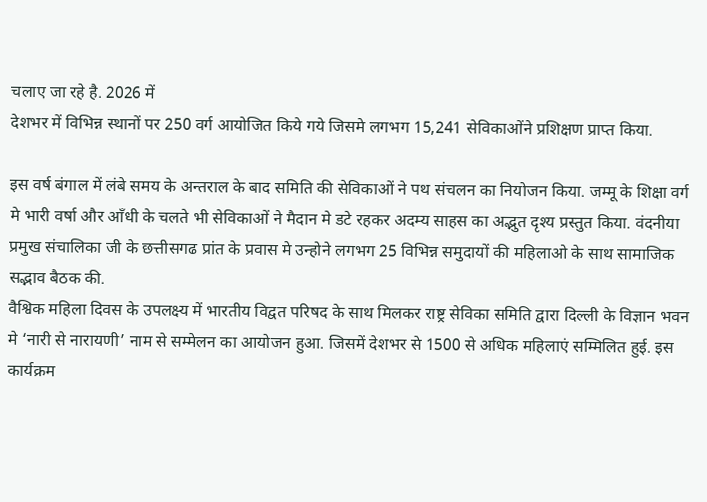चलाए जा रहे है. 2026 में
देशभर में विभिन्न स्थानों पर 250 वर्ग आयोजित किये गये जिसमे लगभग 15,241 सेविकाओंने प्रशिक्षण प्राप्त किया.

इस वर्ष बंगाल में लंबे समय के अन्तराल के बाद समिति की सेविकाओं ने पथ संचलन का नियोजन किया. जम्मू के शिक्षा वर्ग मे भारी वर्षा और आँधी के चलते भी सेविकाओं ने मैदान मे डटे रहकर अदम्य साहस का अद्भुत दृश्य प्रस्तुत किया. वंदनीया प्रमुख संचालिका जी के छत्तीसगढ प्रांत के प्रवास मे उन्होने लगभग 25 विभिन्न समुदायों की महिलाओ के साथ सामाजिक सद्भाव बैठक की.
वैश्विक महिला दिवस के उपलक्ष्य में भारतीय विद्वत परिषद के साथ मिलकर राष्ट्र सेविका समिति द्वारा दिल्ली के विज्ञान भवन मे ‘नारी से नारायणी’ नाम से सम्मेलन का आयोजन हुआ. जिसमें देशभर से 1500 से अधिक महिलाएं सम्मिलित हुई. इस कार्यक्रम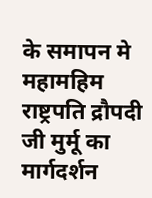के समापन मे महामहिम राष्ट्रपति द्रौपदी जी मुर्मू का मार्गदर्शन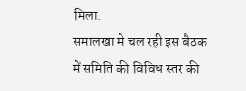मिला.
समालखा मे चल रही इस बैठक में समिति की विविध स्तर की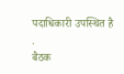पदाधिकारी उपस्थित है .
बैठक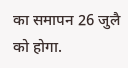का समापन 26 जुलै को होगा.